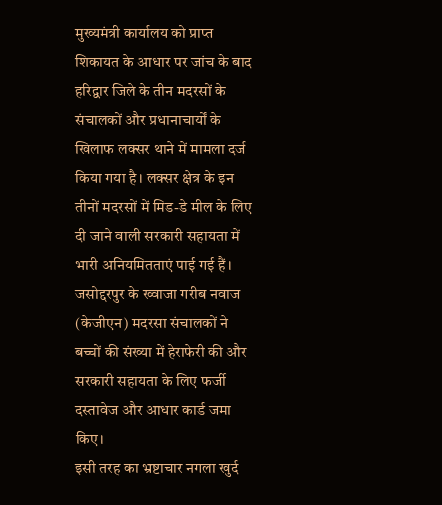मुख्यमंत्री कार्यालय को प्राप्त शिकायत के आधार पर जांच के बाद हरिद्वार जिले के तीन मदरसों के संचालकों और प्रधानाचार्यों के खिलाफ लक्सर थाने में मामला दर्ज किया गया है। लक्सर क्षेत्र के इन तीनों मदरसों में मिड-डे मील के लिए दी जाने वाली सरकारी सहायता में भारी अनियमितताएं पाई गई हैं। जसोद्दरपुर के ख्वाजा गरीब नवाज (केजीएन) मदरसा संचालकों ने बच्चों की संख्या में हेराफेरी की और सरकारी सहायता के लिए फर्जी दस्तावेज और आधार कार्ड जमा किए।
इसी तरह का भ्रष्टाचार नगला खुर्द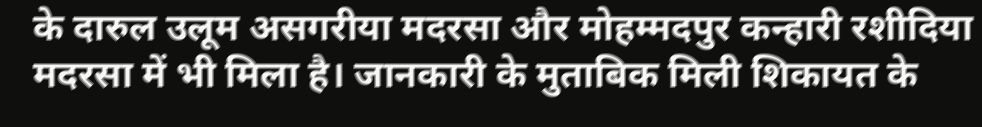के दारुल उलूम असगरीया मदरसा और मोहम्मदपुर कन्हारी रशीदिया मदरसा में भी मिला है। जानकारी के मुताबिक मिली शिकायत के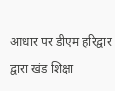आधार पर डीएम हरिद्वार द्वारा खंड शिक्षा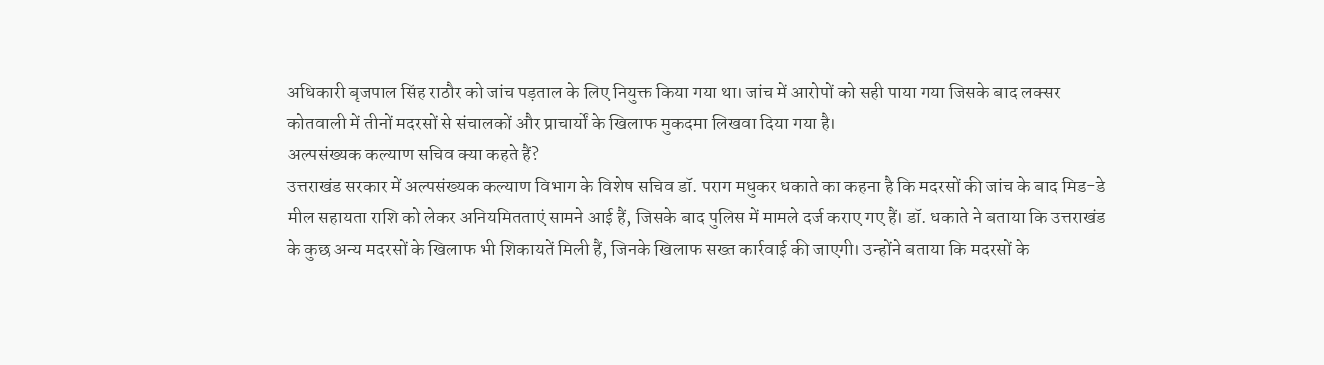अधिकारी बृजपाल सिंह राठौर को जांच पड़ताल के लिए नियुक्त किया गया था। जांच में आरोपों को सही पाया गया जिसके बाद लक्सर कोतवाली में तीनों मदरसों से संचालकों और प्राचार्यों के खिलाफ मुकदमा लिखवा दिया गया है।
अल्पसंख्यक कल्याण सचिव क्या कहते हैं?
उत्तराखंड सरकार में अल्पसंख्यक कल्याण विभाग के विशेष सचिव डॉ. पराग मधुकर धकाते का कहना है कि मदरसों की जांच के बाद मिड-डे मील सहायता राशि को लेकर अनियमितताएं सामने आई हैं, जिसके बाद पुलिस में मामले दर्ज कराए गए हैं। डॉ. धकाते ने बताया कि उत्तराखंड के कुछ अन्य मदरसों के खिलाफ भी शिकायतें मिली हैं, जिनके खिलाफ सख्त कार्रवाई की जाएगी। उन्होंने बताया कि मदरसों के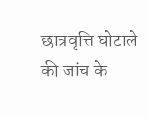छात्रवृत्ति घोटाले की जांच के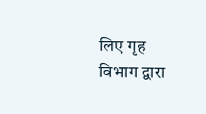लिए गृह विभाग द्वारा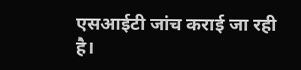एसआईटी जांच कराई जा रही है।